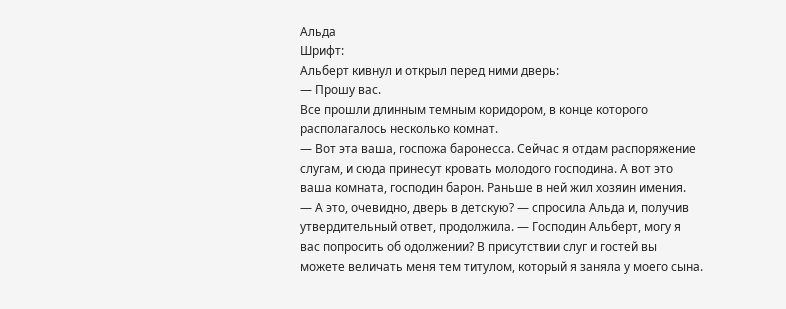Альда
Шрифт:
Альберт кивнул и открыл перед ними дверь:
— Прошу вас.
Все прошли длинным темным коридором, в конце которого располагалось несколько комнат.
— Вот эта ваша, госпожа баронесса. Сейчас я отдам распоряжение слугам, и сюда принесут кровать молодого господина. А вот это ваша комната, господин барон. Раньше в ней жил хозяин имения.
— А это, очевидно, дверь в детскую? — спросила Альда и, получив утвердительный ответ, продолжила. — Господин Альберт, могу я вас попросить об одолжении? В присутствии слуг и гостей вы можете величать меня тем титулом, который я заняла у моего сына.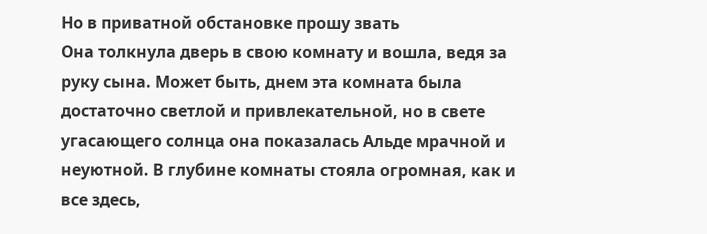Но в приватной обстановке прошу звать
Она толкнула дверь в свою комнату и вошла, ведя за руку сына. Может быть, днем эта комната была достаточно светлой и привлекательной, но в свете угасающего солнца она показалась Альде мрачной и неуютной. В глубине комнаты стояла огромная, как и все здесь,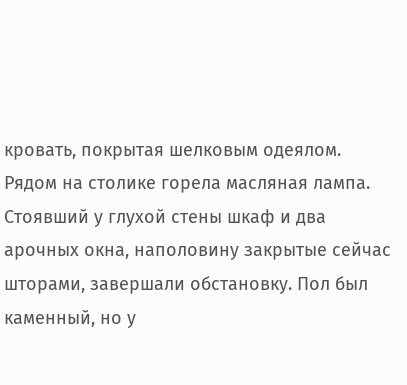кровать, покрытая шелковым одеялом. Рядом на столике горела масляная лампа. Стоявший у глухой стены шкаф и два арочных окна, наполовину закрытые сейчас шторами, завершали обстановку. Пол был каменный, но у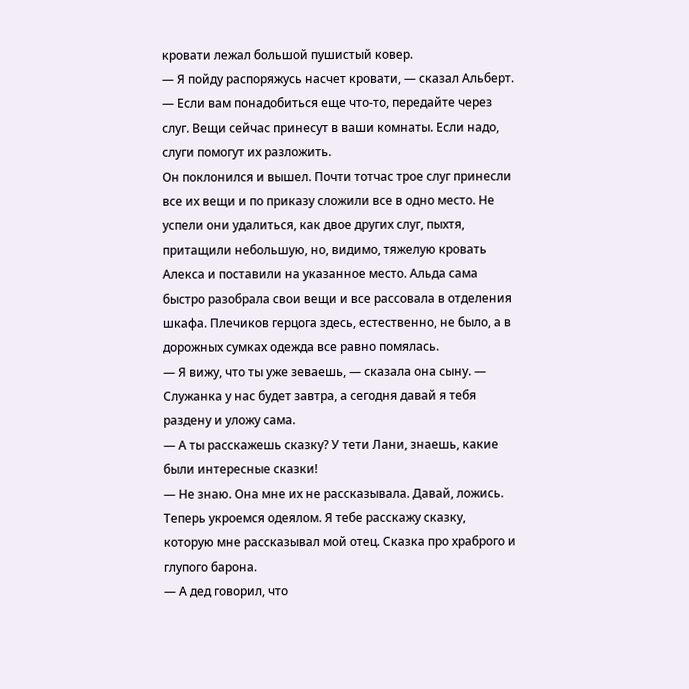кровати лежал большой пушистый ковер.
— Я пойду распоряжусь насчет кровати, — сказал Альберт. — Если вам понадобиться еще что-то, передайте через слуг. Вещи сейчас принесут в ваши комнаты. Если надо, слуги помогут их разложить.
Он поклонился и вышел. Почти тотчас трое слуг принесли все их вещи и по приказу сложили все в одно место. Не успели они удалиться, как двое других слуг, пыхтя, притащили небольшую, но, видимо, тяжелую кровать Алекса и поставили на указанное место. Альда сама быстро разобрала свои вещи и все рассовала в отделения шкафа. Плечиков герцога здесь, естественно, не было, а в дорожных сумках одежда все равно помялась.
— Я вижу, что ты уже зеваешь, — сказала она сыну. — Служанка у нас будет завтра, а сегодня давай я тебя раздену и уложу сама.
— А ты расскажешь сказку? У тети Лани, знаешь, какие были интересные сказки!
— Не знаю. Она мне их не рассказывала. Давай, ложись. Теперь укроемся одеялом. Я тебе расскажу сказку, которую мне рассказывал мой отец. Сказка про храброго и глупого барона.
— А дед говорил, что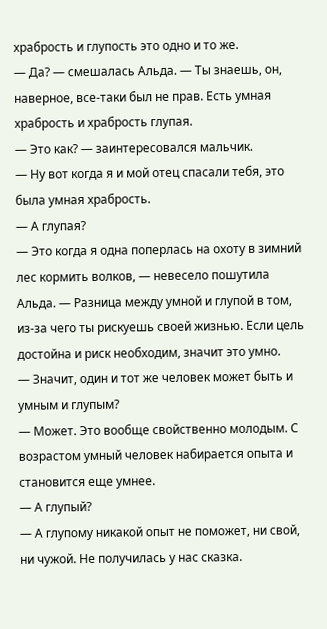храбрость и глупость это одно и то же.
— Да? — смешалась Альда. — Ты знаешь, он, наверное, все-таки был не прав. Есть умная храбрость и храбрость глупая.
— Это как? — заинтересовался мальчик.
— Ну вот когда я и мой отец спасали тебя, это была умная храбрость.
— А глупая?
— Это когда я одна поперлась на охоту в зимний лес кормить волков, — невесело пошутила Альда. — Разница между умной и глупой в том, из-за чего ты рискуешь своей жизнью. Если цель достойна и риск необходим, значит это умно.
— Значит, один и тот же человек может быть и умным и глупым?
— Может. Это вообще свойственно молодым. С возрастом умный человек набирается опыта и становится еще умнее.
— А глупый?
— А глупому никакой опыт не поможет, ни свой, ни чужой. Не получилась у нас сказка.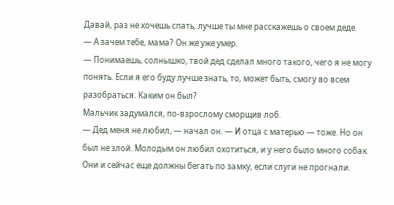Давай, раз не хочешь спать, лучше ты мне расскажешь о своем деде.
— А зачем тебе, мама? Он же уже умер.
— Понимаешь, солнышко, твой дед сделал много такого, чего я не могу понять. Если я его буду лучше знать, то, может быть, смогу во всем разобраться. Каким он был?
Мальчик задумался, по-взрослому сморщив лоб.
— Дед меня не любил, — начал он. — И отца с матерью — тоже. Но он был не злой. Молодым он любил охотиться, и у него было много собак. Они и сейчас еще должны бегать по замку, если слуги не прогнали.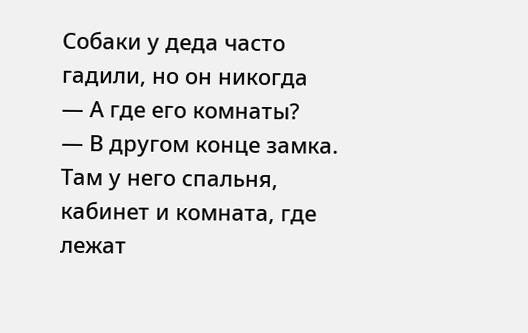Собаки у деда часто гадили, но он никогда
— А где его комнаты?
— В другом конце замка. Там у него спальня, кабинет и комната, где лежат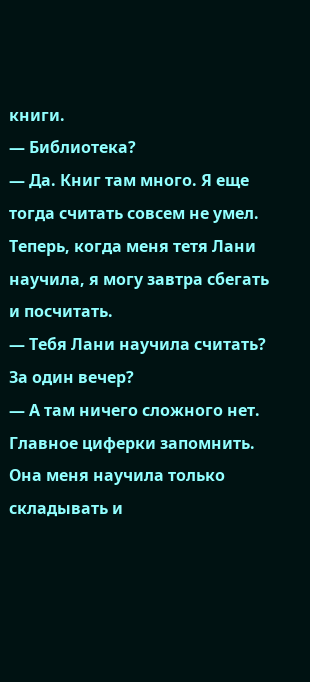книги.
— Библиотека?
— Да. Книг там много. Я еще тогда считать совсем не умел. Теперь, когда меня тетя Лани научила, я могу завтра сбегать и посчитать.
— Тебя Лани научила считать? За один вечер?
— А там ничего сложного нет. Главное циферки запомнить. Она меня научила только складывать и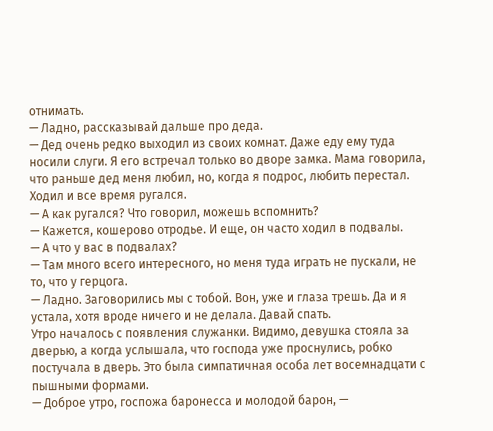отнимать.
— Ладно, рассказывай дальше про деда.
— Дед очень редко выходил из своих комнат. Даже еду ему туда носили слуги. Я его встречал только во дворе замка. Мама говорила, что раньше дед меня любил, но, когда я подрос, любить перестал. Ходил и все время ругался.
— А как ругался? Что говорил, можешь вспомнить?
— Кажется, кошерово отродье. И еще, он часто ходил в подвалы.
— А что у вас в подвалах?
— Там много всего интересного, но меня туда играть не пускали, не то, что у герцога.
— Ладно. Заговорились мы с тобой. Вон, уже и глаза трешь. Да и я устала, хотя вроде ничего и не делала. Давай спать.
Утро началось с появления служанки. Видимо, девушка стояла за дверью, а когда услышала, что господа уже проснулись, робко постучала в дверь. Это была симпатичная особа лет восемнадцати с пышными формами.
— Доброе утро, госпожа баронесса и молодой барон, —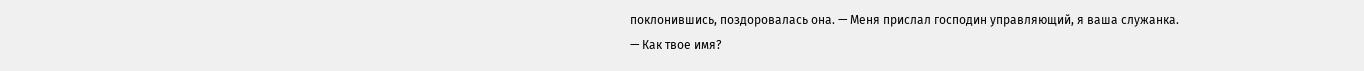поклонившись, поздоровалась она. — Меня прислал господин управляющий, я ваша служанка.
— Как твое имя?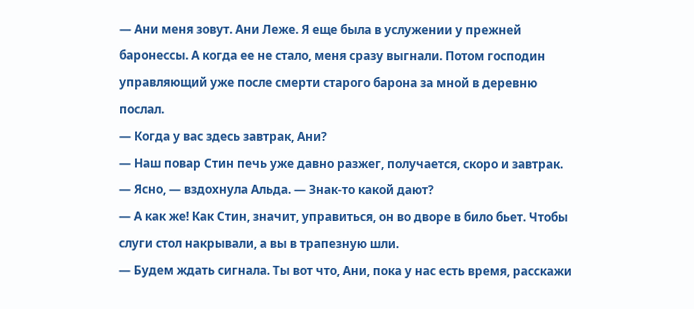— Ани меня зовут. Ани Леже. Я еще была в услужении у прежней баронессы. А когда ее не стало, меня сразу выгнали. Потом господин управляющий уже после смерти старого барона за мной в деревню послал.
— Когда у вас здесь завтрак, Ани?
— Наш повар Стин печь уже давно разжег, получается, скоро и завтрак.
— Ясно, — вздохнула Альда. — Знак-то какой дают?
— А как же! Как Стин, значит, управиться, он во дворе в било бьет. Чтобы слуги стол накрывали, а вы в трапезную шли.
— Будем ждать сигнала. Ты вот что, Ани, пока у нас есть время, расскажи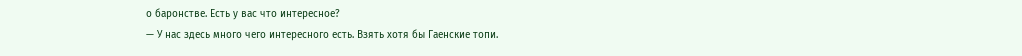о баронстве. Есть у вас что интересное?
— У нас здесь много чего интересного есть. Взять хотя бы Гаенские топи.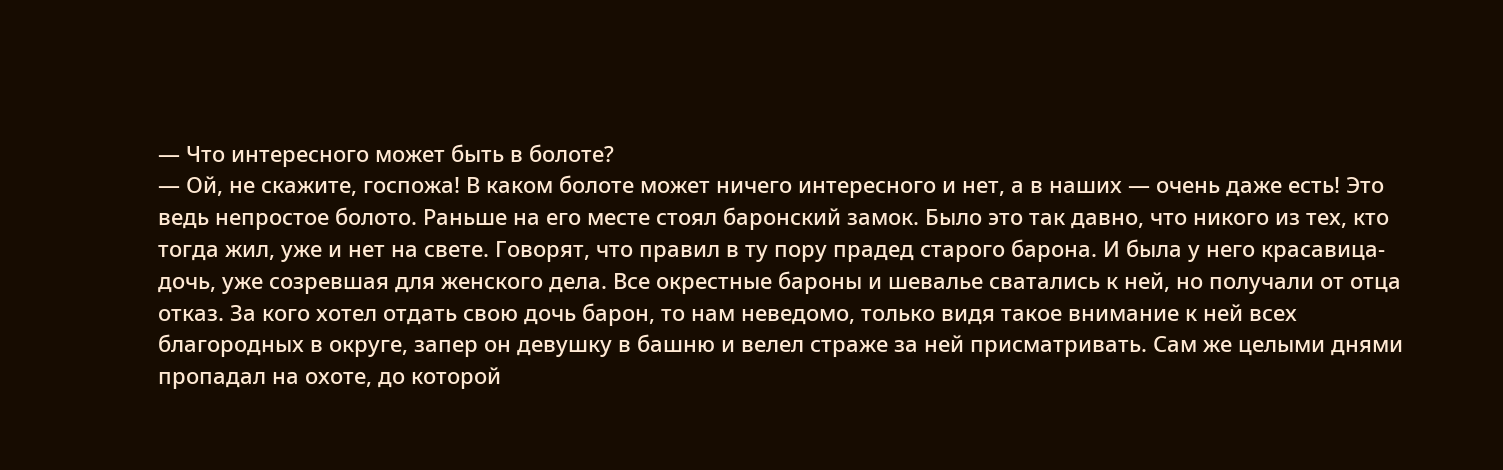— Что интересного может быть в болоте?
— Ой, не скажите, госпожа! В каком болоте может ничего интересного и нет, а в наших — очень даже есть! Это ведь непростое болото. Раньше на его месте стоял баронский замок. Было это так давно, что никого из тех, кто тогда жил, уже и нет на свете. Говорят, что правил в ту пору прадед старого барона. И была у него красавица-дочь, уже созревшая для женского дела. Все окрестные бароны и шевалье сватались к ней, но получали от отца отказ. За кого хотел отдать свою дочь барон, то нам неведомо, только видя такое внимание к ней всех благородных в округе, запер он девушку в башню и велел страже за ней присматривать. Сам же целыми днями пропадал на охоте, до которой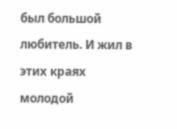был большой любитель. И жил в этих краях молодой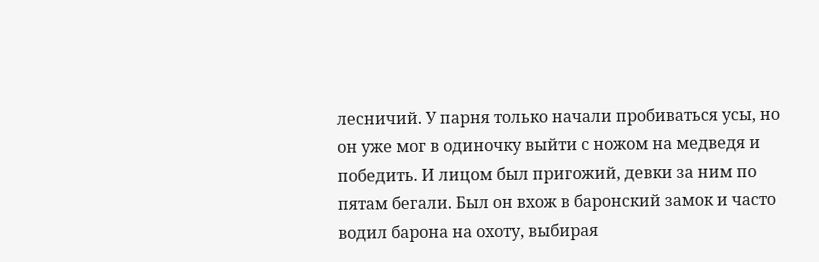лесничий. У парня только начали пробиваться усы, но он уже мог в одиночку выйти с ножом на медведя и победить. И лицом был пригожий, девки за ним по пятам бегали. Был он вхож в баронский замок и часто водил барона на охоту, выбирая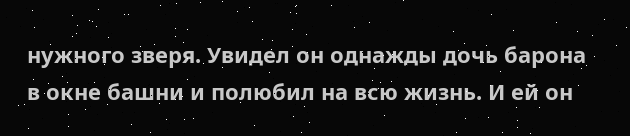нужного зверя. Увидел он однажды дочь барона в окне башни и полюбил на всю жизнь. И ей он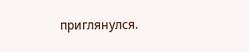приглянулся.